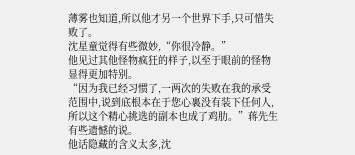薄雾也知道,所以他才另一个世界下手,只可惜失败了。
沈星童觉得有些微妙,“你很冷静。”
他见过其他怪物疯狂的样子,以至于眼前的怪物显得更加特别。
“因为我已经习惯了,一两次的失败在我的承受范围中,说到底根本在于您心裏没有装下任何人,所以这个精心挑选的副本也成了鸡肋。”蒋先生有些遗憾的说。
他话隐藏的含义太多,沈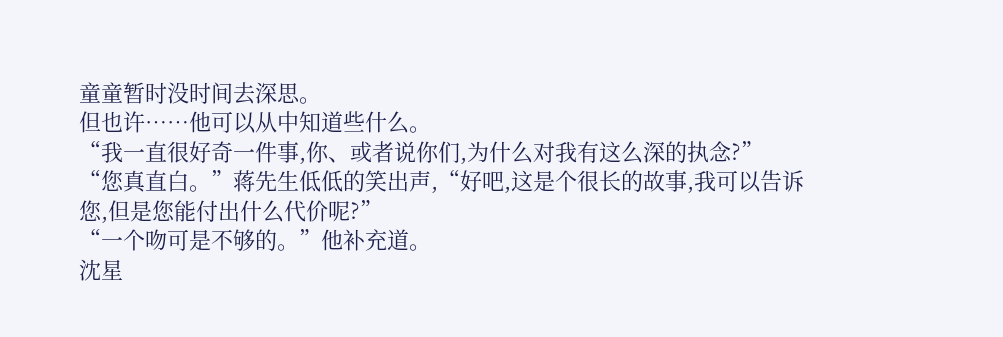童童暂时没时间去深思。
但也许……他可以从中知道些什么。
“我一直很好奇一件事,你、或者说你们,为什么对我有这么深的执念?”
“您真直白。”蒋先生低低的笑出声,“好吧,这是个很长的故事,我可以告诉您,但是您能付出什么代价呢?”
“一个吻可是不够的。”他补充道。
沈星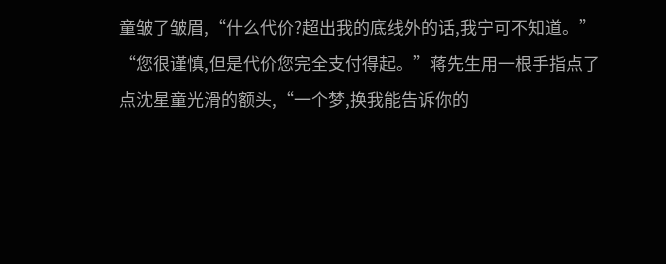童皱了皱眉,“什么代价?超出我的底线外的话,我宁可不知道。”
“您很谨慎,但是代价您完全支付得起。”蒋先生用一根手指点了点沈星童光滑的额头,“一个梦,换我能告诉你的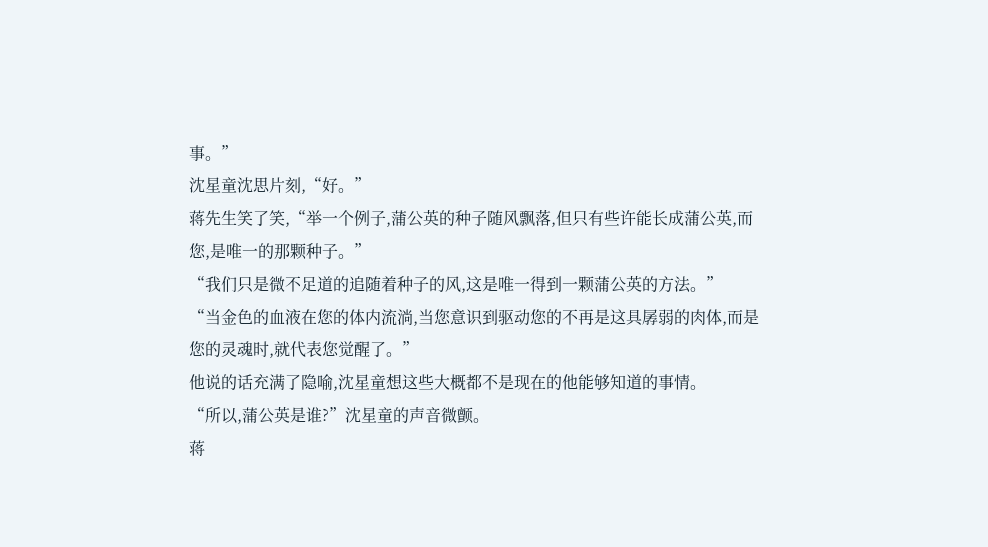事。”
沈星童沈思片刻,“好。”
蒋先生笑了笑,“举一个例子,蒲公英的种子随风飘落,但只有些许能长成蒲公英,而您,是唯一的那颗种子。”
“我们只是微不足道的追随着种子的风,这是唯一得到一颗蒲公英的方法。”
“当金色的血液在您的体内流淌,当您意识到驱动您的不再是这具孱弱的肉体,而是您的灵魂时,就代表您觉醒了。”
他说的话充满了隐喻,沈星童想这些大概都不是现在的他能够知道的事情。
“所以,蒲公英是谁?”沈星童的声音微颤。
蒋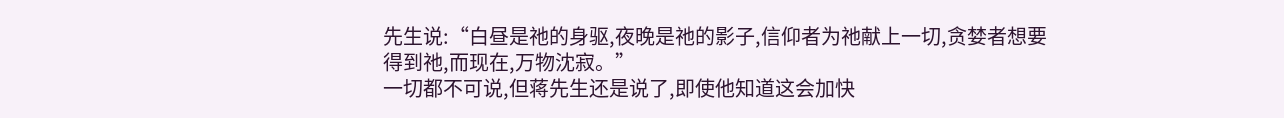先生说:“白昼是祂的身驱,夜晚是祂的影子,信仰者为祂献上一切,贪婪者想要得到祂,而现在,万物沈寂。”
一切都不可说,但蒋先生还是说了,即使他知道这会加快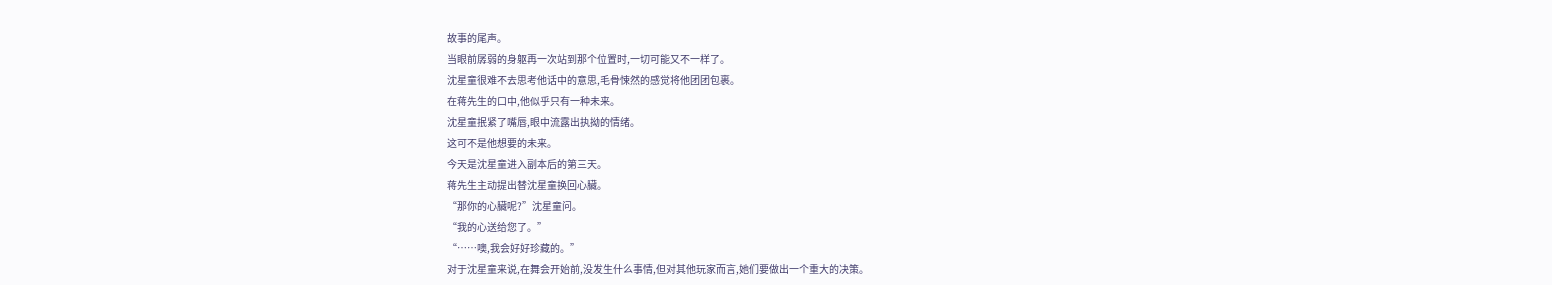故事的尾声。
当眼前孱弱的身躯再一次站到那个位置时,一切可能又不一样了。
沈星童很难不去思考他话中的意思,毛骨悚然的感觉将他团团包裹。
在蒋先生的口中,他似乎只有一种未来。
沈星童抿紧了嘴唇,眼中流露出执拗的情绪。
这可不是他想要的未来。
今天是沈星童进入副本后的第三天。
蒋先生主动提出替沈星童换回心臟。
“那你的心臟呢?”沈星童问。
“我的心送给您了。”
“……噢,我会好好珍藏的。”
对于沈星童来说,在舞会开始前,没发生什么事情,但对其他玩家而言,她们要做出一个重大的决策。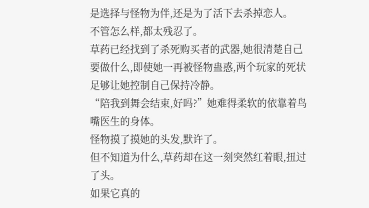是选择与怪物为伴,还是为了活下去杀掉恋人。
不管怎么样,都太残忍了。
草药已经找到了杀死购买者的武器,她很清楚自己要做什么,即使她一再被怪物蛊惑,两个玩家的死状足够让她控制自己保持冷静。
“陪我到舞会结束,好吗?”她难得柔软的依靠着鸟嘴医生的身体。
怪物摸了摸她的头发,默许了。
但不知道为什么,草药却在这一刻突然红着眼,扭过了头。
如果它真的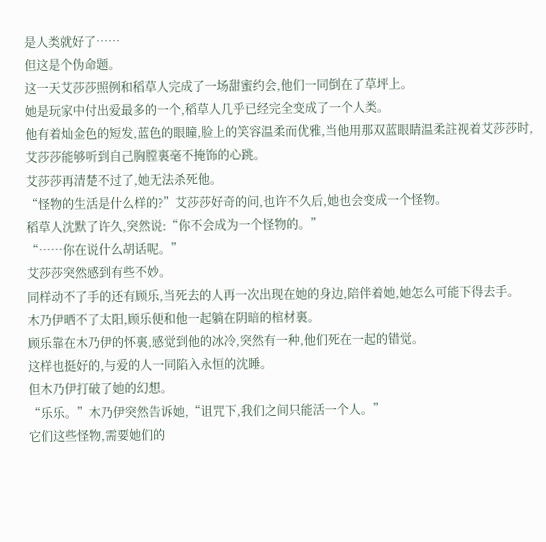是人类就好了……
但这是个伪命题。
这一天艾莎莎照例和稻草人完成了一场甜蜜约会,他们一同倒在了草坪上。
她是玩家中付出爱最多的一个,稻草人几乎已经完全变成了一个人类。
他有着灿金色的短发,蓝色的眼瞳,脸上的笑容温柔而优雅,当他用那双蓝眼睛温柔註视着艾莎莎时,艾莎莎能够听到自己胸膛裏毫不掩饰的心跳。
艾莎莎再清楚不过了,她无法杀死他。
“怪物的生活是什么样的?”艾莎莎好奇的问,也许不久后,她也会变成一个怪物。
稻草人沈默了许久,突然说:“你不会成为一个怪物的。”
“……你在说什么胡话呢。”
艾莎莎突然感到有些不妙。
同样动不了手的还有顾乐,当死去的人再一次出现在她的身边,陪伴着她,她怎么可能下得去手。
木乃伊晒不了太阳,顾乐便和他一起躺在阴暗的棺材裏。
顾乐靠在木乃伊的怀裏,感觉到他的冰冷,突然有一种,他们死在一起的错觉。
这样也挺好的,与爱的人一同陷入永恒的沈睡。
但木乃伊打破了她的幻想。
“乐乐。”木乃伊突然告诉她,“诅咒下,我们之间只能活一个人。”
它们这些怪物,需要她们的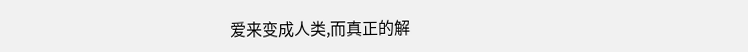爱来变成人类,而真正的解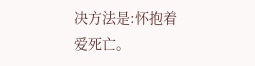决方法是:怀抱着爱死亡。